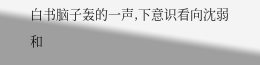白书脑子轰的一声,下意识看向沈弱和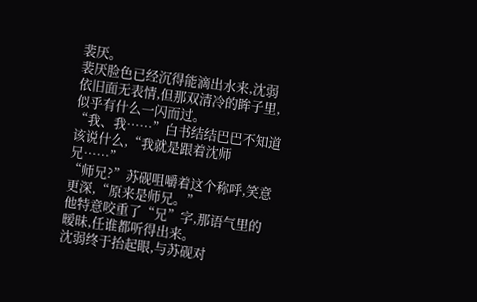裴厌。
裴厌脸色已经沉得能滴出水来,沈弱依旧面无表情,但那双清冷的眸子里,似乎有什么一闪而过。
“我、我……”白书结结巴巴不知道该说什么,“我就是跟着沈师兄……”
“师兄?”苏砚咀嚼着这个称呼,笑意更深,“原来是师兄。”
他特意咬重了“兄”字,那语气里的暧昧,任谁都听得出来。
沈弱终于抬起眼,与苏砚对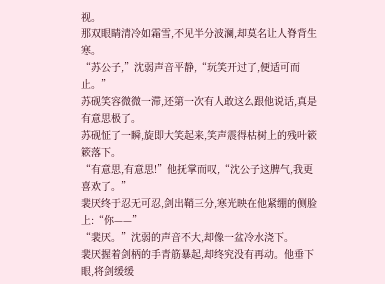视。
那双眼睛清冷如霜雪,不见半分波澜,却莫名让人脊背生寒。
“苏公子,”沈弱声音平静,“玩笑开过了,便适可而止。”
苏砚笑容微微一滞,还第一次有人敢这么跟他说话,真是有意思极了。
苏砚怔了一瞬,旋即大笑起来,笑声震得枯树上的残叶簌簌落下。
“有意思,有意思!”他抚掌而叹,“沈公子这脾气,我更喜欢了。”
裴厌终于忍无可忍,剑出鞘三分,寒光映在他紧绷的侧脸上:“你——”
“裴厌。”沈弱的声音不大,却像一盆冷水浇下。
裴厌握着剑柄的手青筋暴起,却终究没有再动。他垂下眼,将剑缓缓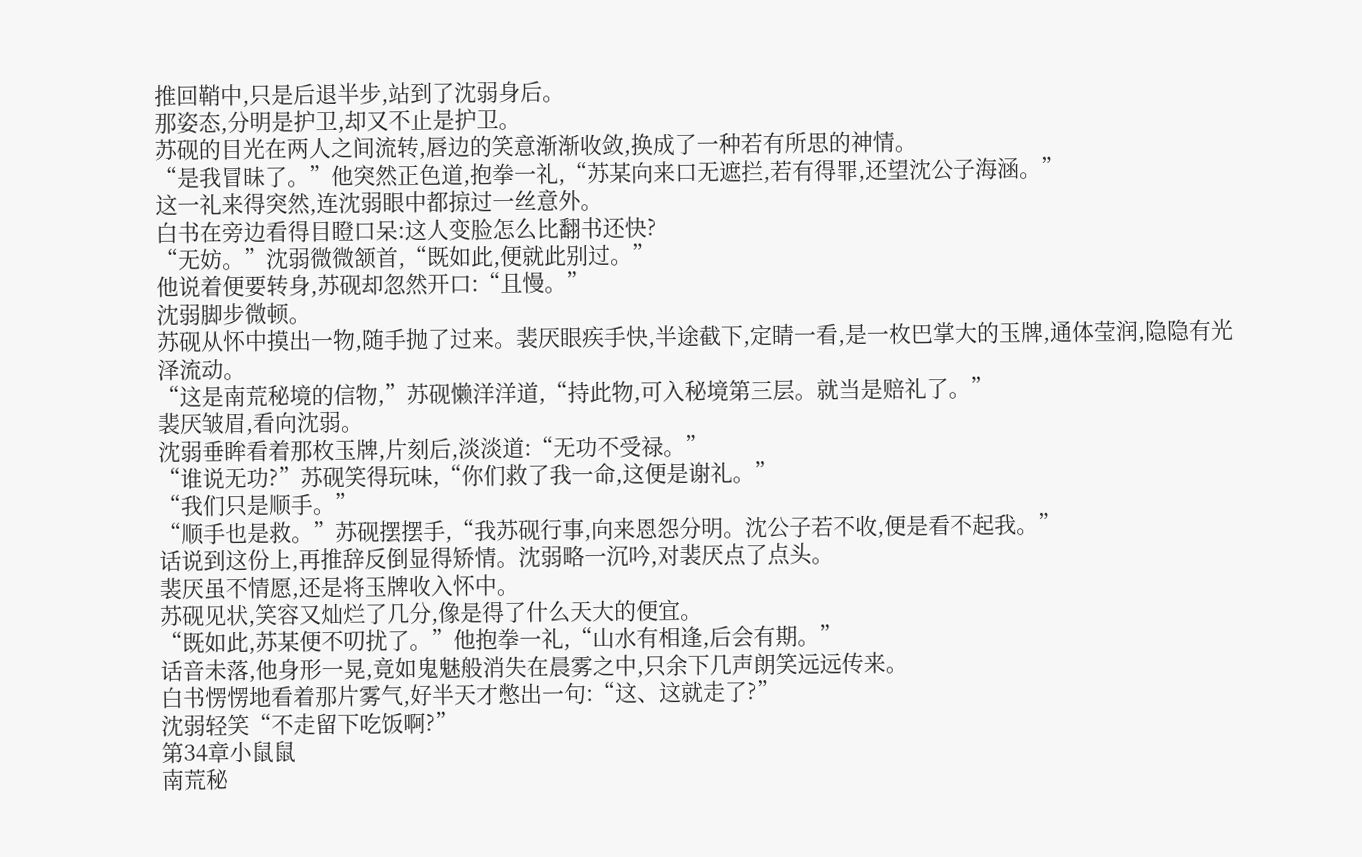推回鞘中,只是后退半步,站到了沈弱身后。
那姿态,分明是护卫,却又不止是护卫。
苏砚的目光在两人之间流转,唇边的笑意渐渐收敛,换成了一种若有所思的神情。
“是我冒昧了。”他突然正色道,抱拳一礼,“苏某向来口无遮拦,若有得罪,还望沈公子海涵。”
这一礼来得突然,连沈弱眼中都掠过一丝意外。
白书在旁边看得目瞪口呆:这人变脸怎么比翻书还快?
“无妨。”沈弱微微颔首,“既如此,便就此别过。”
他说着便要转身,苏砚却忽然开口:“且慢。”
沈弱脚步微顿。
苏砚从怀中摸出一物,随手抛了过来。裴厌眼疾手快,半途截下,定睛一看,是一枚巴掌大的玉牌,通体莹润,隐隐有光泽流动。
“这是南荒秘境的信物,”苏砚懒洋洋道,“持此物,可入秘境第三层。就当是赔礼了。”
裴厌皱眉,看向沈弱。
沈弱垂眸看着那枚玉牌,片刻后,淡淡道:“无功不受禄。”
“谁说无功?”苏砚笑得玩味,“你们救了我一命,这便是谢礼。”
“我们只是顺手。”
“顺手也是救。”苏砚摆摆手,“我苏砚行事,向来恩怨分明。沈公子若不收,便是看不起我。”
话说到这份上,再推辞反倒显得矫情。沈弱略一沉吟,对裴厌点了点头。
裴厌虽不情愿,还是将玉牌收入怀中。
苏砚见状,笑容又灿烂了几分,像是得了什么天大的便宜。
“既如此,苏某便不叨扰了。”他抱拳一礼,“山水有相逢,后会有期。”
话音未落,他身形一晃,竟如鬼魅般消失在晨雾之中,只余下几声朗笑远远传来。
白书愣愣地看着那片雾气,好半天才憋出一句:“这、这就走了?”
沈弱轻笑“不走留下吃饭啊?”
第34章小鼠鼠
南荒秘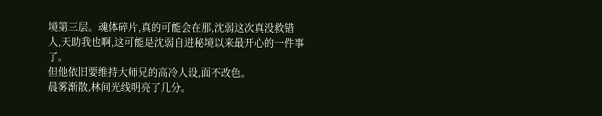境第三层。魂体碎片,真的可能会在那,沈弱这次真没救错人,天助我也啊,这可能是沈弱自进秘境以来最开心的一件事了。
但他依旧要维持大师兄的高冷人设,面不改色。
晨雾渐散,林间光线明亮了几分。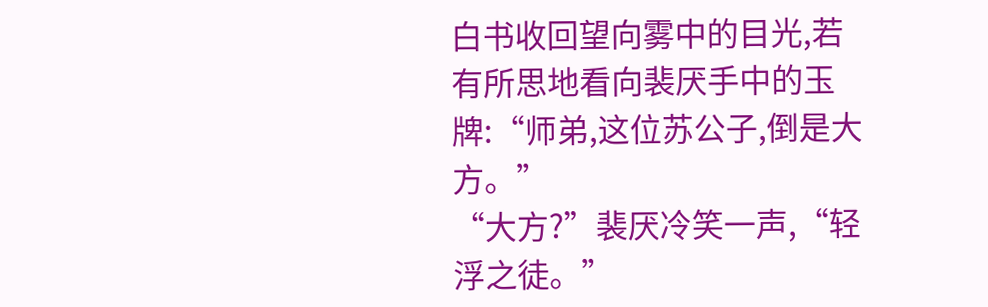白书收回望向雾中的目光,若有所思地看向裴厌手中的玉牌:“师弟,这位苏公子,倒是大方。”
“大方?”裴厌冷笑一声,“轻浮之徒。”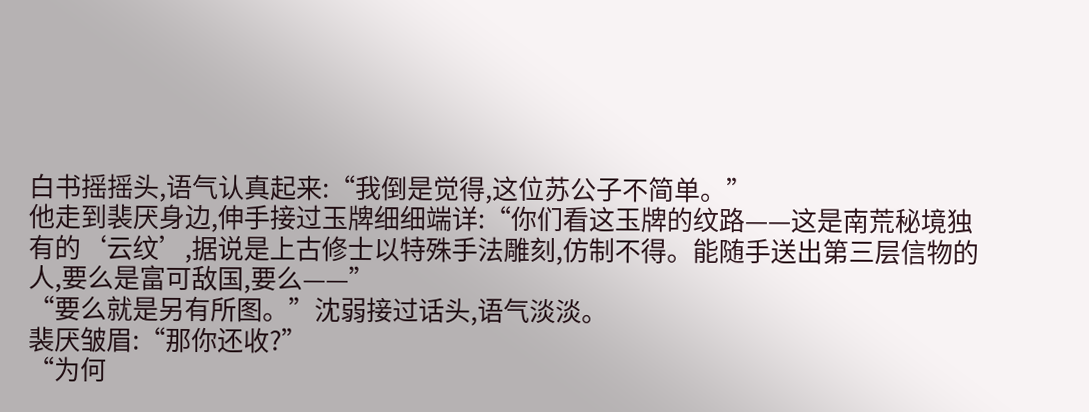白书摇摇头,语气认真起来:“我倒是觉得,这位苏公子不简单。”
他走到裴厌身边,伸手接过玉牌细细端详:“你们看这玉牌的纹路——这是南荒秘境独有的‘云纹’,据说是上古修士以特殊手法雕刻,仿制不得。能随手送出第三层信物的人,要么是富可敌国,要么——”
“要么就是另有所图。”沈弱接过话头,语气淡淡。
裴厌皱眉:“那你还收?”
“为何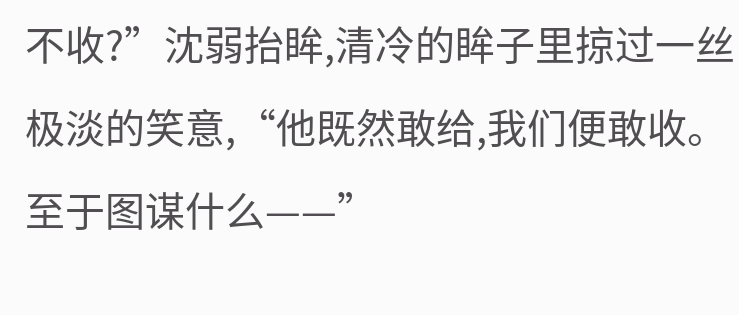不收?”沈弱抬眸,清冷的眸子里掠过一丝极淡的笑意,“他既然敢给,我们便敢收。至于图谋什么——”